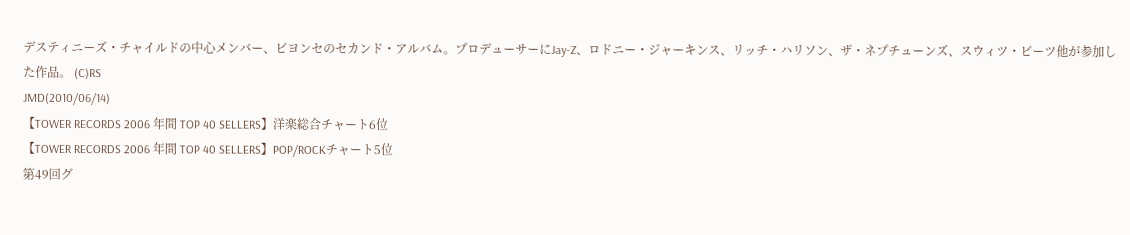デスティニーズ・チャイルドの中心メンバー、ビヨンセのセカンド・アルバム。プロデューサーにJay-Z、ロドニー・ジャーキンス、リッチ・ハリソン、ザ・ネプチューンズ、スウィツ・ビーツ他が参加した作品。 (C)RS
JMD(2010/06/14)
【TOWER RECORDS 2006 年間 TOP 40 SELLERS】洋楽総合チャート6位
【TOWER RECORDS 2006 年間 TOP 40 SELLERS】POP/ROCKチャート5位
第49回グ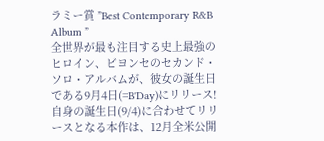ラミー賞 ”Best Contemporary R&B Album ”
全世界が最も注目する史上最強のヒロイン、ビヨンセのセカンド・ソロ・アルバムが、彼女の誕生日である9月4日(=B'Day)にリリース!自身の誕生日(9/4)に合わせてリリースとなる本作は、12月全米公開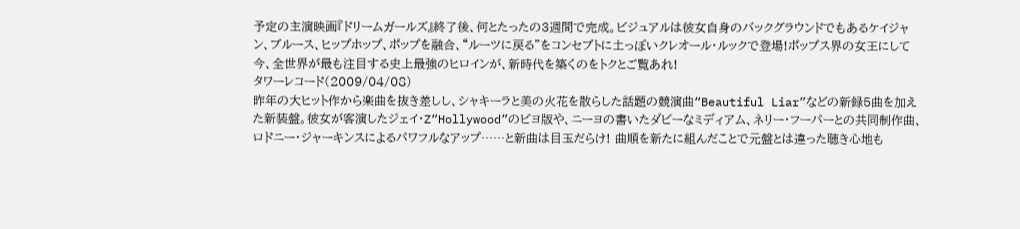予定の主演映画『ドリームガールズ』終了後、何とたったの3週間で完成。ビジュアルは彼女自身のバックグラウンドでもあるケイジャン、ブルース、ヒップホップ、ポップを融合、“ルーツに戻る”をコンセプトに土っぽいクレオール・ルックで登場!ポップス界の女王にして今、全世界が最も注目する史上最強のヒロインが、新時代を築くのをトクとご覧あれ!
タワーレコード(2009/04/08)
昨年の大ヒット作から楽曲を抜き差しし、シャキーラと美の火花を散らした話題の競演曲“Beautiful Liar”などの新録5曲を加えた新装盤。彼女が客演したジェイ・Z“Hollywood”のビヨ版や、ニーヨの書いたダビーなミディアム、ネリー・フーパーとの共同制作曲、ロドニー・ジャーキンスによるパワフルなアップ……と新曲は目玉だらけ! 曲順を新たに組んだことで元盤とは違った聴き心地も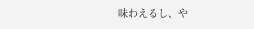味わえるし、や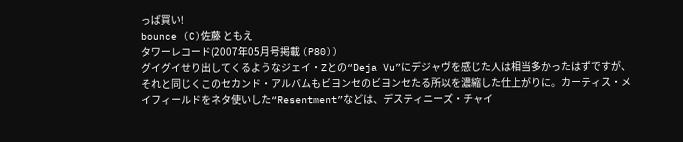っぱ買い!
bounce (C)佐藤 ともえ
タワーレコード(2007年05月号掲載 (P80))
グイグイせり出してくるようなジェイ・Zとの“Deja Vu”にデジャヴを感じた人は相当多かったはずですが、それと同じくこのセカンド・アルバムもビヨンセのビヨンセたる所以を濃縮した仕上がりに。カーティス・メイフィールドをネタ使いした“Resentment”などは、デスティニーズ・チャイ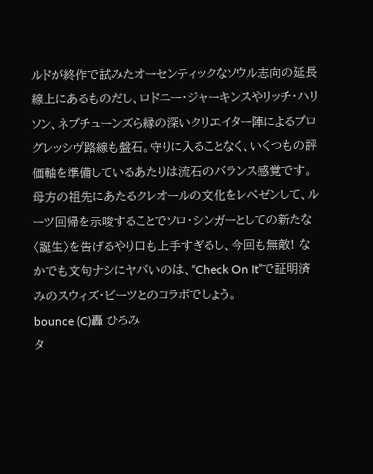ルドが終作で試みたオーセンティックなソウル志向の延長線上にあるものだし、ロドニー・ジャーキンスやリッチ・ハリソン、ネプチューンズら縁の深いクリエイター陣によるプログレッシヴ路線も盤石。守りに入ることなく、いくつもの評価軸を準備しているあたりは流石のバランス感覚です。母方の祖先にあたるクレオールの文化をレぺゼンして、ルーツ回帰を示唆することでソロ・シンガーとしての新たな〈誕生〉を告げるやり口も上手すぎるし、今回も無敵! なかでも文句ナシにヤバいのは、“Check On It”で証明済みのスウィズ・ビーツとのコラボでしょう。
bounce (C)轟 ひろみ
タ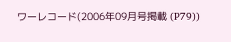ワーレコード(2006年09月号掲載 (P79))